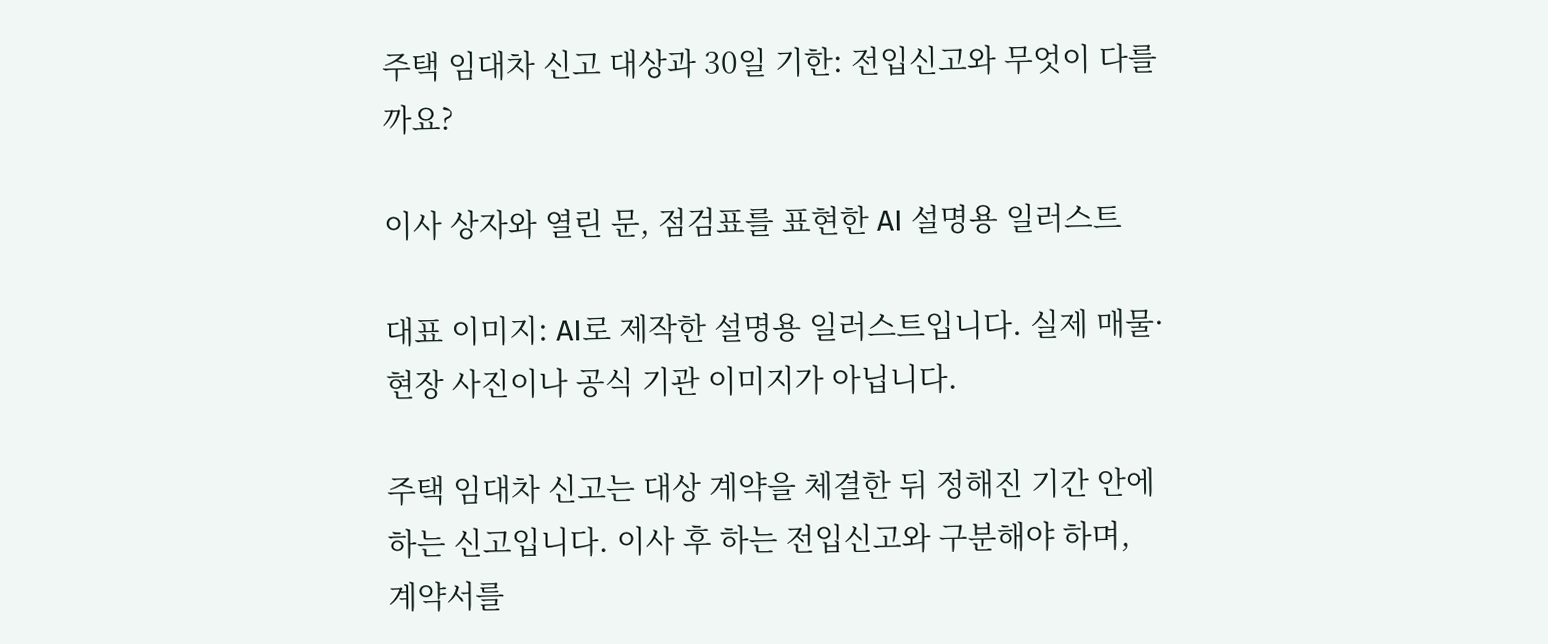주택 임대차 신고 대상과 30일 기한: 전입신고와 무엇이 다를까요?

이사 상자와 열린 문, 점검표를 표현한 AI 설명용 일러스트

대표 이미지: AI로 제작한 설명용 일러스트입니다. 실제 매물·현장 사진이나 공식 기관 이미지가 아닙니다.

주택 임대차 신고는 대상 계약을 체결한 뒤 정해진 기간 안에 하는 신고입니다. 이사 후 하는 전입신고와 구분해야 하며, 계약서를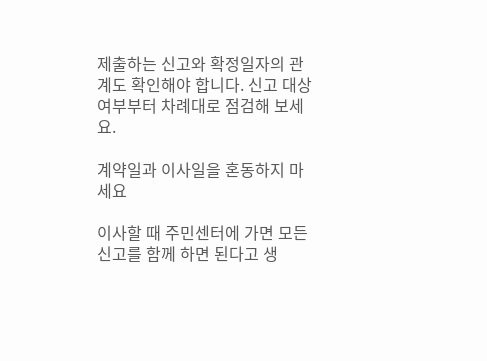제출하는 신고와 확정일자의 관계도 확인해야 합니다. 신고 대상 여부부터 차례대로 점검해 보세요.

계약일과 이사일을 혼동하지 마세요

이사할 때 주민센터에 가면 모든 신고를 함께 하면 된다고 생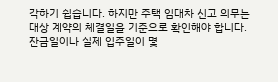각하기 쉽습니다. 하지만 주택 임대차 신고 의무는 대상 계약의 체결일을 기준으로 확인해야 합니다. 잔금일이나 실제 입주일이 몇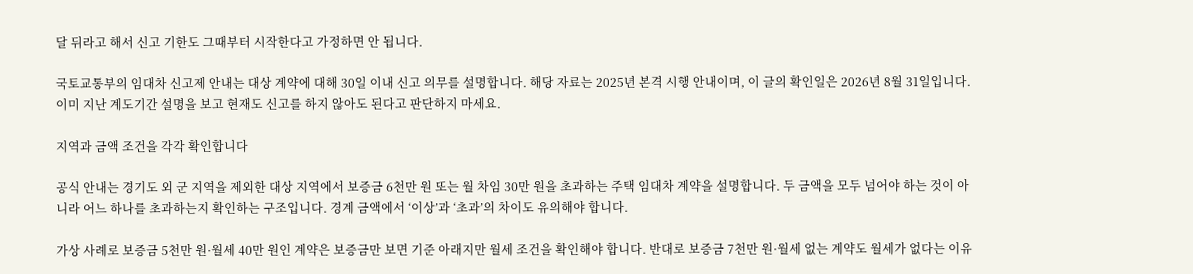달 뒤라고 해서 신고 기한도 그때부터 시작한다고 가정하면 안 됩니다.

국토교통부의 임대차 신고제 안내는 대상 계약에 대해 30일 이내 신고 의무를 설명합니다. 해당 자료는 2025년 본격 시행 안내이며, 이 글의 확인일은 2026년 8월 31일입니다. 이미 지난 계도기간 설명을 보고 현재도 신고를 하지 않아도 된다고 판단하지 마세요.

지역과 금액 조건을 각각 확인합니다

공식 안내는 경기도 외 군 지역을 제외한 대상 지역에서 보증금 6천만 원 또는 월 차임 30만 원을 초과하는 주택 임대차 계약을 설명합니다. 두 금액을 모두 넘어야 하는 것이 아니라 어느 하나를 초과하는지 확인하는 구조입니다. 경계 금액에서 ‘이상’과 ‘초과’의 차이도 유의해야 합니다.

가상 사례로 보증금 5천만 원·월세 40만 원인 계약은 보증금만 보면 기준 아래지만 월세 조건을 확인해야 합니다. 반대로 보증금 7천만 원·월세 없는 계약도 월세가 없다는 이유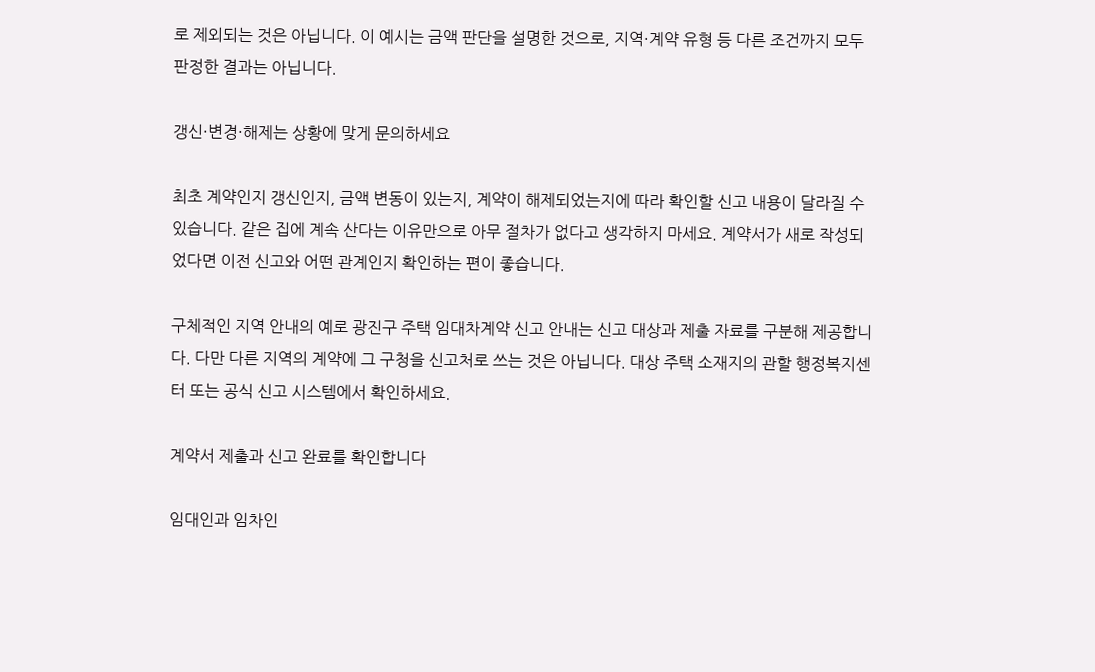로 제외되는 것은 아닙니다. 이 예시는 금액 판단을 설명한 것으로, 지역·계약 유형 등 다른 조건까지 모두 판정한 결과는 아닙니다.

갱신·변경·해제는 상황에 맞게 문의하세요

최초 계약인지 갱신인지, 금액 변동이 있는지, 계약이 해제되었는지에 따라 확인할 신고 내용이 달라질 수 있습니다. 같은 집에 계속 산다는 이유만으로 아무 절차가 없다고 생각하지 마세요. 계약서가 새로 작성되었다면 이전 신고와 어떤 관계인지 확인하는 편이 좋습니다.

구체적인 지역 안내의 예로 광진구 주택 임대차계약 신고 안내는 신고 대상과 제출 자료를 구분해 제공합니다. 다만 다른 지역의 계약에 그 구청을 신고처로 쓰는 것은 아닙니다. 대상 주택 소재지의 관할 행정복지센터 또는 공식 신고 시스템에서 확인하세요.

계약서 제출과 신고 완료를 확인합니다

임대인과 임차인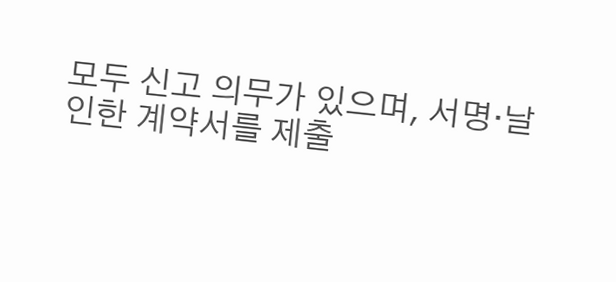모두 신고 의무가 있으며, 서명·날인한 계약서를 제출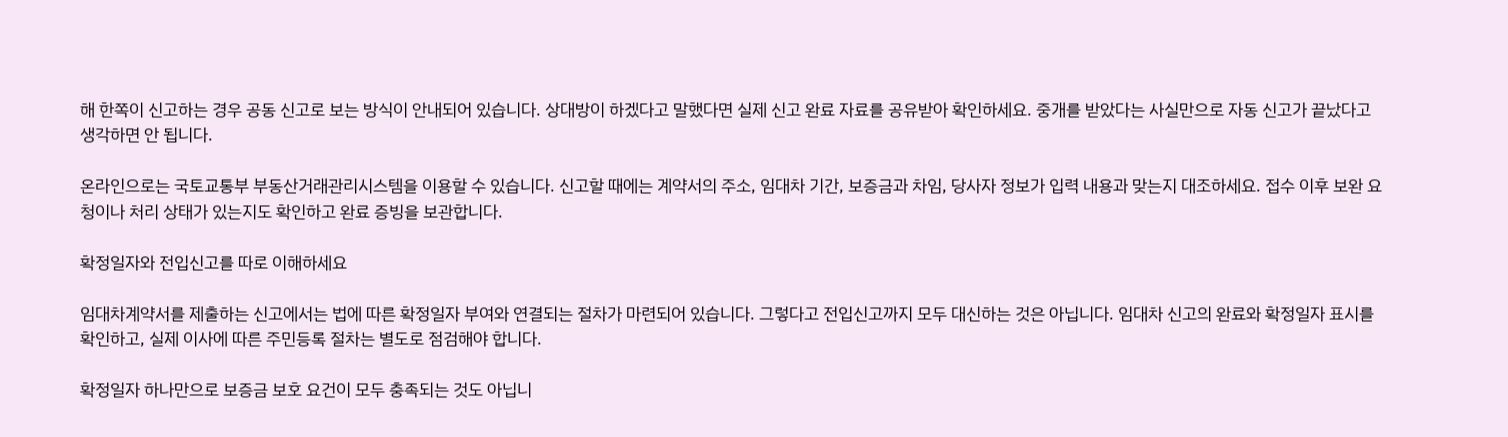해 한쪽이 신고하는 경우 공동 신고로 보는 방식이 안내되어 있습니다. 상대방이 하겠다고 말했다면 실제 신고 완료 자료를 공유받아 확인하세요. 중개를 받았다는 사실만으로 자동 신고가 끝났다고 생각하면 안 됩니다.

온라인으로는 국토교통부 부동산거래관리시스템을 이용할 수 있습니다. 신고할 때에는 계약서의 주소, 임대차 기간, 보증금과 차임, 당사자 정보가 입력 내용과 맞는지 대조하세요. 접수 이후 보완 요청이나 처리 상태가 있는지도 확인하고 완료 증빙을 보관합니다.

확정일자와 전입신고를 따로 이해하세요

임대차계약서를 제출하는 신고에서는 법에 따른 확정일자 부여와 연결되는 절차가 마련되어 있습니다. 그렇다고 전입신고까지 모두 대신하는 것은 아닙니다. 임대차 신고의 완료와 확정일자 표시를 확인하고, 실제 이사에 따른 주민등록 절차는 별도로 점검해야 합니다.

확정일자 하나만으로 보증금 보호 요건이 모두 충족되는 것도 아닙니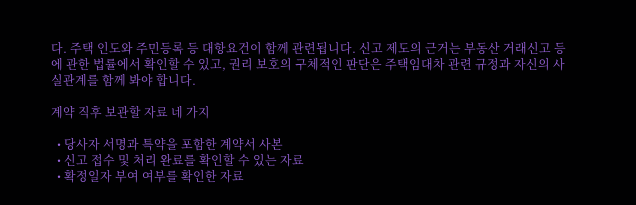다. 주택 인도와 주민등록 등 대항요건이 함께 관련됩니다. 신고 제도의 근거는 부동산 거래신고 등에 관한 법률에서 확인할 수 있고, 권리 보호의 구체적인 판단은 주택임대차 관련 규정과 자신의 사실관계를 함께 봐야 합니다.

계약 직후 보관할 자료 네 가지

  • 당사자 서명과 특약을 포함한 계약서 사본
  • 신고 접수 및 처리 완료를 확인할 수 있는 자료
  • 확정일자 부여 여부를 확인한 자료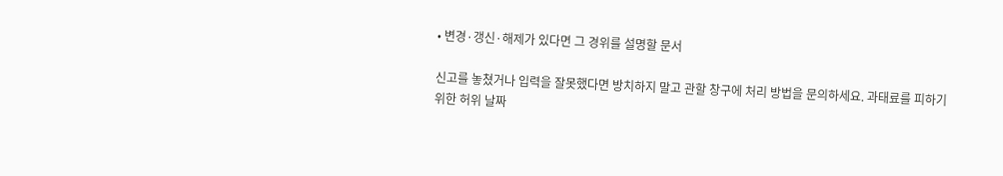• 변경·갱신·해제가 있다면 그 경위를 설명할 문서

신고를 놓쳤거나 입력을 잘못했다면 방치하지 말고 관할 창구에 처리 방법을 문의하세요. 과태료를 피하기 위한 허위 날짜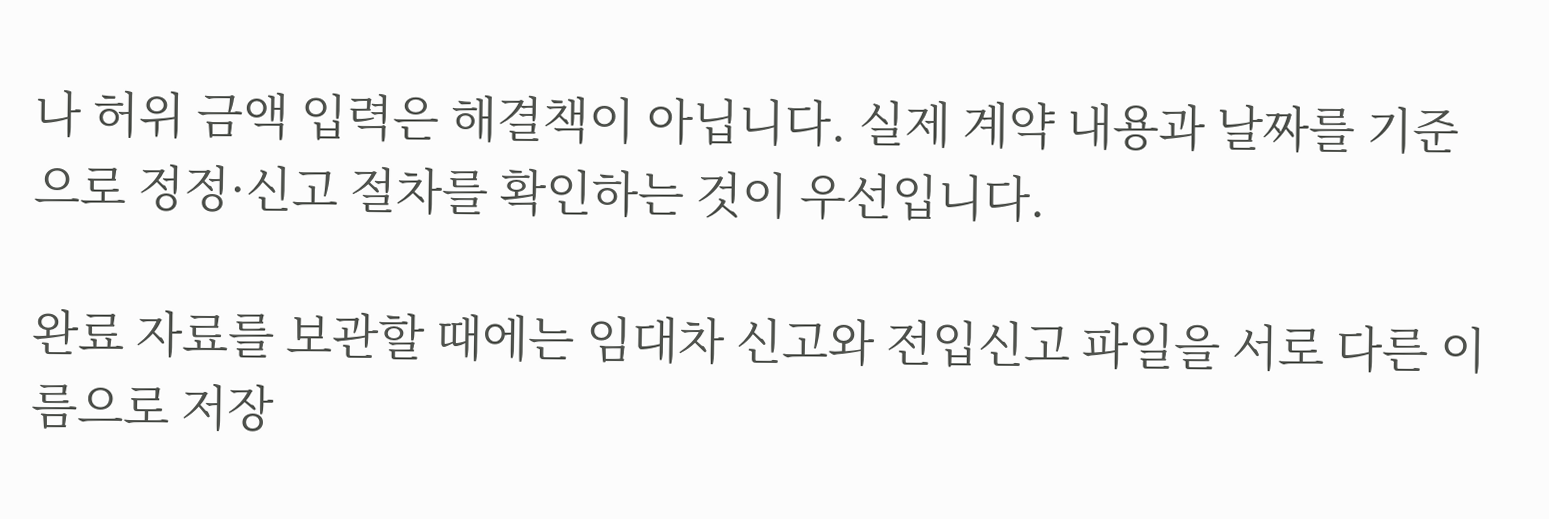나 허위 금액 입력은 해결책이 아닙니다. 실제 계약 내용과 날짜를 기준으로 정정·신고 절차를 확인하는 것이 우선입니다.

완료 자료를 보관할 때에는 임대차 신고와 전입신고 파일을 서로 다른 이름으로 저장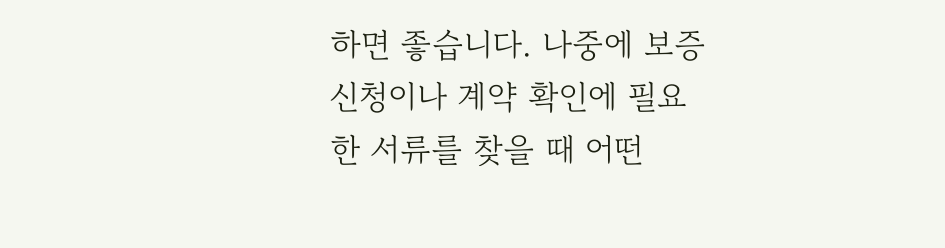하면 좋습니다. 나중에 보증 신청이나 계약 확인에 필요한 서류를 찾을 때 어떤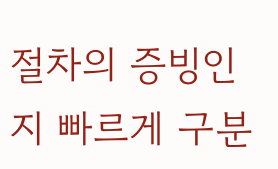절차의 증빙인지 빠르게 구분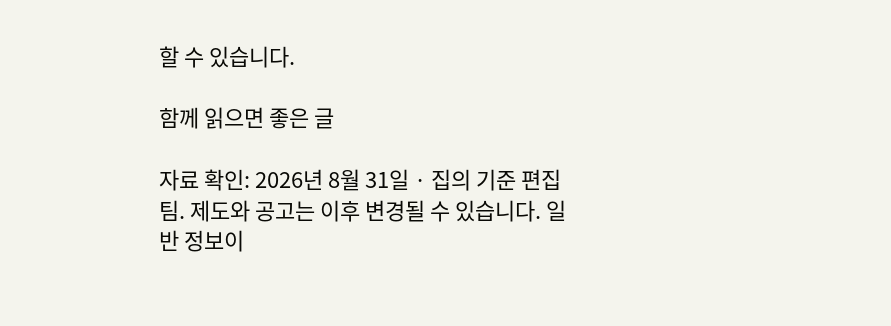할 수 있습니다.

함께 읽으면 좋은 글

자료 확인: 2026년 8월 31일 · 집의 기준 편집팀. 제도와 공고는 이후 변경될 수 있습니다. 일반 정보이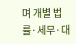며 개별 법률·세무·대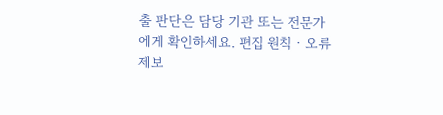출 판단은 담당 기관 또는 전문가에게 확인하세요. 편집 원칙 · 오류 제보